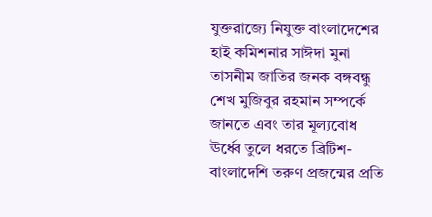যুক্তরাজ্যে নিযুক্ত বাংলাদেশের হাই কমিশনার সাঈদা মুনা তাসনীম জাতির জনক বঙ্গবন্ধু শেখ মুজিবুর রহমান সম্পর্কে জানতে এবং তার মূল্যবোধ ঊর্ধ্বে তুলে ধরতে ব্রিটিশ-বাংলাদেশি তরুণ প্রজন্মের প্রতি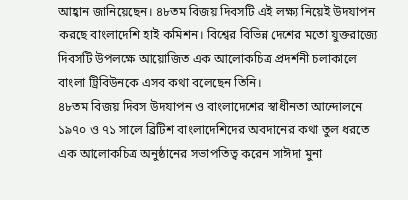আহ্বান জানিয়েছেন। ৪৮তম বিজয় দিবসটি এই লক্ষ্য নিয়েই উদযাপন করছে বাংলাদেশি হাই কমিশন। বিশ্বের বিভিন্ন দেশের মতো যুক্তরাজ্যে দিবসটি উপলক্ষে আয়োজিত এক আলোকচিত্র প্রদর্শনী চলাকালে বাংলা ট্রিবিউনকে এসব কথা বলেছেন তিনি।
৪৮তম বিজয় দিবস উদযাপন ও বাংলাদেশের স্বাধীনতা আন্দোলনে ১৯৭০ ও ৭১ সালে ব্রিটিশ বাংলাদেশিদের অবদানের কথা তুল ধরতে এক আলোকচিত্র অনুষ্ঠানের সভাপতিত্ব করেন সাঈদা মুনা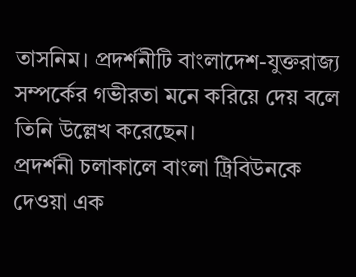তাসনিম। প্রদর্শনীটি বাংলাদেশ-যুক্তরাজ্য সম্পর্কের গভীরতা মনে করিয়ে দেয় বলে তিনি উল্লেখ করেছেন।
প্রদর্শনী চলাকালে বাংলা ট্রিবিউনকে দেওয়া এক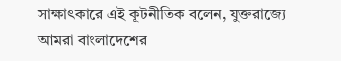সাক্ষাৎকারে এই কূটনীতিক বলেন, যুক্তরাজ্যে আমরা বাংলাদেশের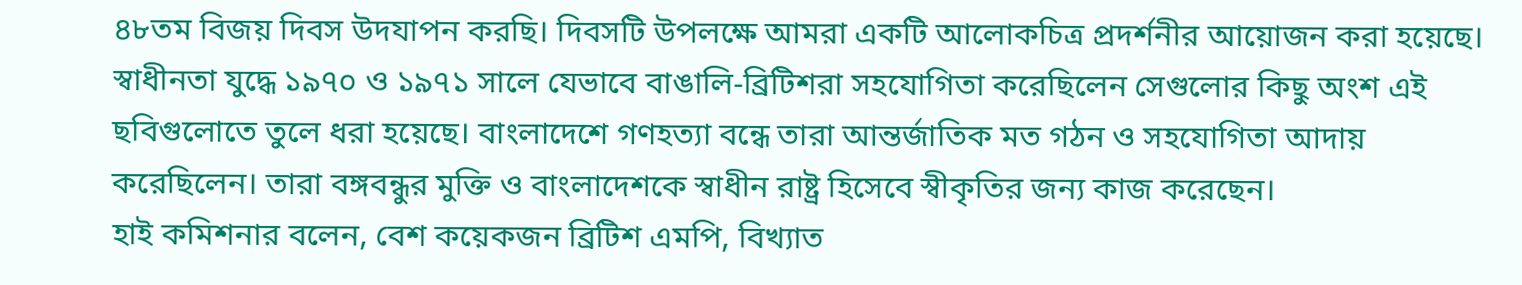৪৮তম বিজয় দিবস উদযাপন করছি। দিবসটি উপলক্ষে আমরা একটি আলোকচিত্র প্রদর্শনীর আয়োজন করা হয়েছে। স্বাধীনতা যুদ্ধে ১৯৭০ ও ১৯৭১ সালে যেভাবে বাঙালি-ব্রিটিশরা সহযোগিতা করেছিলেন সেগুলোর কিছু অংশ এই ছবিগুলোতে তুলে ধরা হয়েছে। বাংলাদেশে গণহত্যা বন্ধে তারা আন্তর্জাতিক মত গঠন ও সহযোগিতা আদায় করেছিলেন। তারা বঙ্গবন্ধুর মুক্তি ও বাংলাদেশকে স্বাধীন রাষ্ট্র হিসেবে স্বীকৃতির জন্য কাজ করেছেন।
হাই কমিশনার বলেন, বেশ কয়েকজন ব্রিটিশ এমপি, বিখ্যাত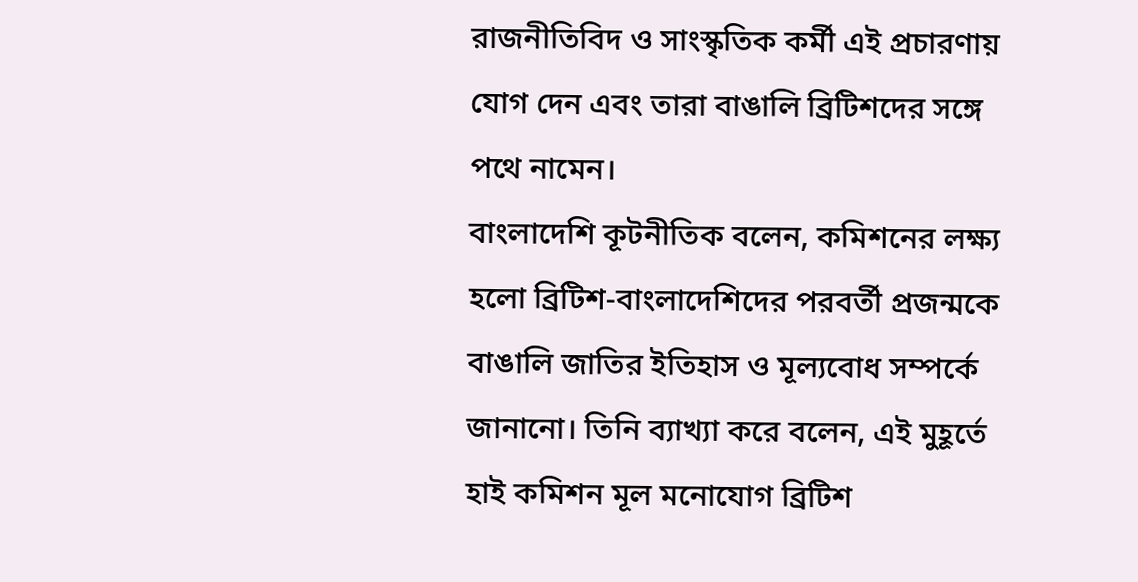রাজনীতিবিদ ও সাংস্কৃতিক কর্মী এই প্রচারণায় যোগ দেন এবং তারা বাঙালি ব্রিটিশদের সঙ্গে পথে নামেন।
বাংলাদেশি কূটনীতিক বলেন, কমিশনের লক্ষ্য হলো ব্রিটিশ-বাংলাদেশিদের পরবর্তী প্রজন্মকে বাঙালি জাতির ইতিহাস ও মূল্যবোধ সম্পর্কে জানানো। তিনি ব্যাখ্যা করে বলেন, এই মুহূর্তে হাই কমিশন মূল মনোযোগ ব্রিটিশ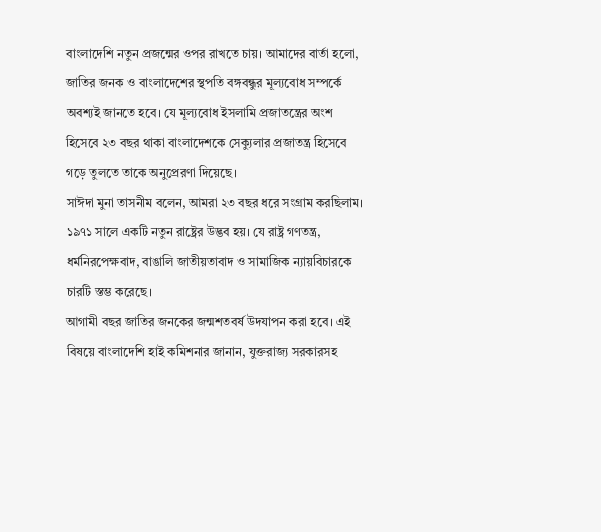বাংলাদেশি নতুন প্রজন্মের ওপর রাখতে চায়। আমাদের বার্তা হলো, জাতির জনক ও বাংলাদেশের স্থপতি বঙ্গবন্ধুর মূল্যবোধ সম্পর্কে অবশ্যই জানতে হবে। যে মূল্যবোধ ইসলামি প্রজাতন্ত্রের অংশ হিসেবে ২৩ বছর থাকা বাংলাদেশকে সেক্যুলার প্রজাতন্ত্র হিসেবে গড়ে তুলতে তাকে অনুপ্রেরণা দিয়েছে।
সাঈদা মুনা তাসনীম বলেন, আমরা ২৩ বছর ধরে সংগ্রাম করছিলাম। ১৯৭১ সালে একটি নতুন রাষ্ট্রের উদ্ভব হয়। যে রাষ্ট্র গণতন্ত্র, ধর্মনিরপেক্ষবাদ, বাঙালি জাতীয়তাবাদ ও সামাজিক ন্যায়বিচারকে চারটি স্তম্ভ করেছে।
আগামী বছর জাতির জনকের জন্মশতবর্ষ উদযাপন করা হবে। এই বিষয়ে বাংলাদেশি হাই কমিশনার জানান, যুক্তরাজ্য সরকারসহ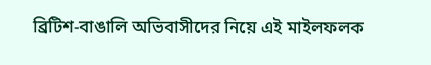ব্রিটিশ-বাঙালি অভিবাসীদের নিয়ে এই মাইলফলক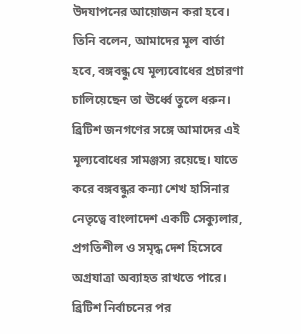উদযাপনের আয়োজন করা হবে। তিনি বলেন, আমাদের মূল বার্তা হবে, বঙ্গবন্ধু যে মূল্যবোধের প্রচারণা চালিয়েছেন তা ঊর্ধ্বে তুলে ধরুন। ব্রিটিশ জনগণের সঙ্গে আমাদের এই মূল্যবোধের সামঞ্জস্য রয়েছে। যাতে করে বঙ্গবন্ধুর কন্যা শেখ হাসিনার নেতৃত্বে বাংলাদেশ একটি সেক্যুলার, প্রগতিশীল ও সমৃদ্ধ দেশ হিসেবে অগ্রযাত্রা অব্যাহত রাখতে পারে।
ব্রিটিশ নির্বাচনের পর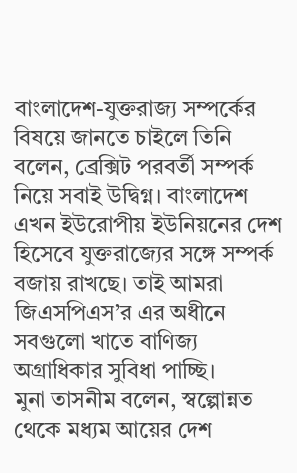বাংলাদেশ-যুক্তরাজ্য সম্পর্কের বিষয়ে জানতে চাইলে তিনি বলেন, ব্রেক্সিট পরবর্তী সম্পর্ক নিয়ে সবাই উদ্বিগ্ন। বাংলাদেশ এখন ইউরোপীয় ইউনিয়নের দেশ হিসেবে যুক্তরাজ্যের সঙ্গে সম্পর্ক বজায় রাখছে। তাই আমরা জিএসপিএস’র এর অধীনে সবগুলো খাতে বাণিজ্য অগ্রাধিকার সুবিধা পাচ্ছি।
মুনা তাসনীম বলেন, স্বল্পোন্নত থেকে মধ্যম আয়ের দেশ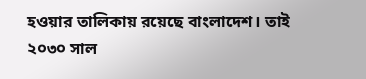হওয়ার তালিকায় রয়েছে বাংলাদেশ। তাই ২০৩০ সাল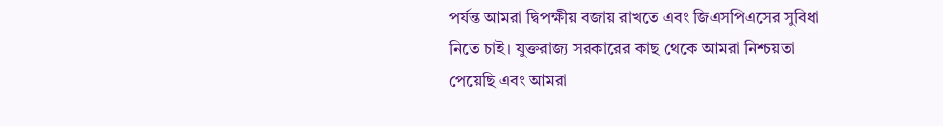পর্যন্ত আমরা দ্বিপক্ষীয় বজায় রাখতে এবং জিএসপিএসের সুবিধা নিতে চাই। যুক্তরাজ্য সরকারের কাছ থেকে আমরা নিশ্চয়তা পেয়েছি এবং আমরা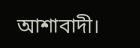আশাবাদী।